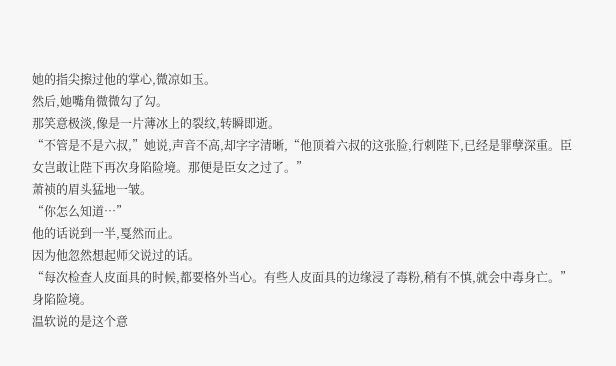她的指尖擦过他的掌心,微凉如玉。
然后,她嘴角微微勾了勾。
那笑意极淡,像是一片薄冰上的裂纹,转瞬即逝。
“不管是不是六叔,”她说,声音不高,却字字清晰,“他顶着六叔的这张脸,行刺陛下,已经是罪孽深重。臣女岂敢让陛下再次身陷险境。那便是臣女之过了。”
萧祯的眉头猛地一皱。
“你怎么知道…”
他的话说到一半,戛然而止。
因为他忽然想起师父说过的话。
“每次检查人皮面具的时候,都要格外当心。有些人皮面具的边缘浸了毒粉,稍有不慎,就会中毒身亡。”
身陷险境。
温软说的是这个意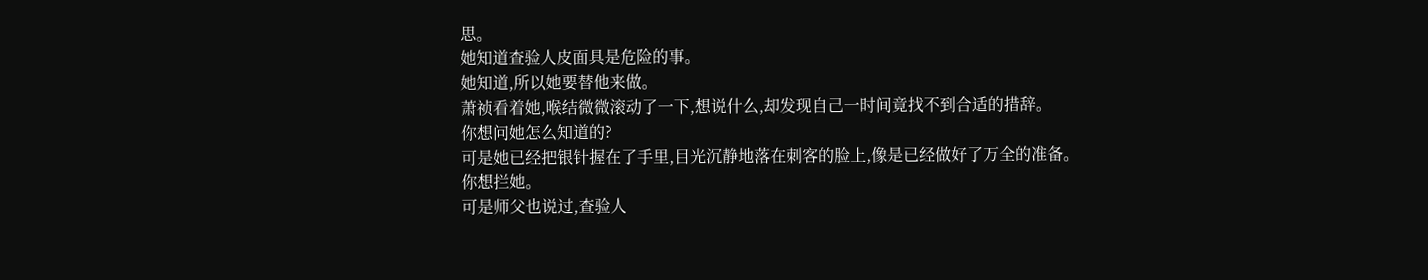思。
她知道查验人皮面具是危险的事。
她知道,所以她要替他来做。
萧祯看着她,喉结微微滚动了一下,想说什么,却发现自己一时间竟找不到合适的措辞。
你想问她怎么知道的?
可是她已经把银针握在了手里,目光沉静地落在刺客的脸上,像是已经做好了万全的准备。
你想拦她。
可是师父也说过,查验人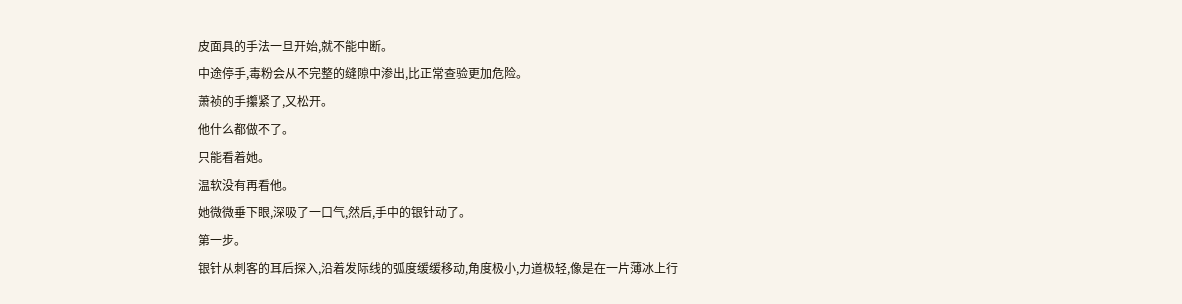皮面具的手法一旦开始,就不能中断。
中途停手,毒粉会从不完整的缝隙中渗出,比正常查验更加危险。
萧祯的手攥紧了,又松开。
他什么都做不了。
只能看着她。
温软没有再看他。
她微微垂下眼,深吸了一口气,然后,手中的银针动了。
第一步。
银针从刺客的耳后探入,沿着发际线的弧度缓缓移动,角度极小,力道极轻,像是在一片薄冰上行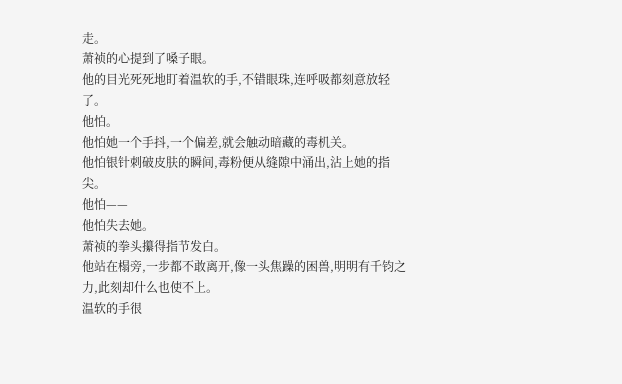走。
萧祯的心提到了嗓子眼。
他的目光死死地盯着温软的手,不错眼珠,连呼吸都刻意放轻了。
他怕。
他怕她一个手抖,一个偏差,就会触动暗藏的毒机关。
他怕银针刺破皮肤的瞬间,毒粉便从缝隙中涌出,沾上她的指尖。
他怕——
他怕失去她。
萧祯的拳头攥得指节发白。
他站在榻旁,一步都不敢离开,像一头焦躁的困兽,明明有千钧之力,此刻却什么也使不上。
温软的手很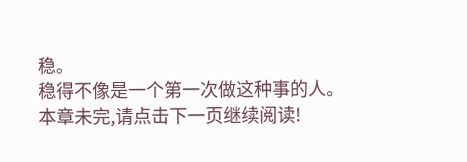稳。
稳得不像是一个第一次做这种事的人。
本章未完,请点击下一页继续阅读!